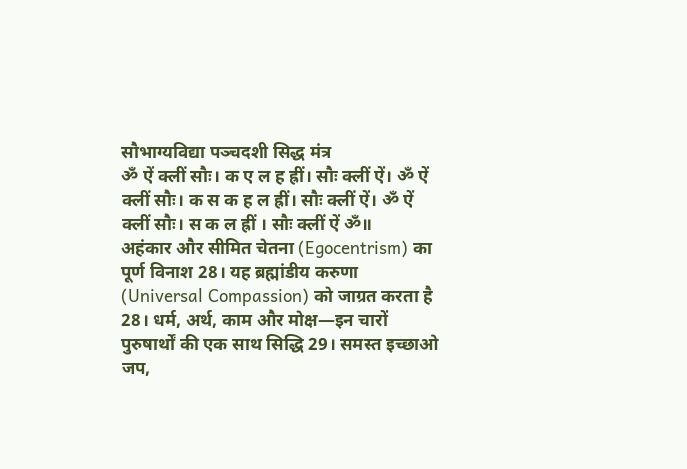सौभाग्यविद्या पञ्चदशी सिद्ध मंत्र
ॐ ऐं क्लीं सौः। क ए ल ह ह्रीं। सौः क्लीं ऐं। ॐ ऐं क्लीं सौः। क स क ह ल ह्रीं। सौः क्लीं ऐं। ॐ ऐं क्लीं सौः। स क ल ह्रीं । सौः क्लीं ऐं ॐ॥
अहंकार और सीमित चेतना (Egocentrism) का पूर्ण विनाश 28। यह ब्रह्मांडीय करुणा (Universal Compassion) को जाग्रत करता है 28। धर्म, अर्थ, काम और मोक्ष—इन चारों पुरुषार्थों की एक साथ सिद्धि 29। समस्त इच्छाओ
जप,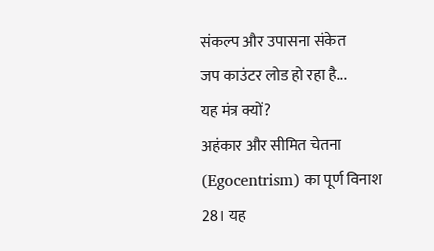संकल्प और उपासना संकेत
जप काउंटर लोड हो रहा है...
यह मंत्र क्यों?
अहंकार और सीमित चेतना (Egocentrism) का पूर्ण विनाश 28। यह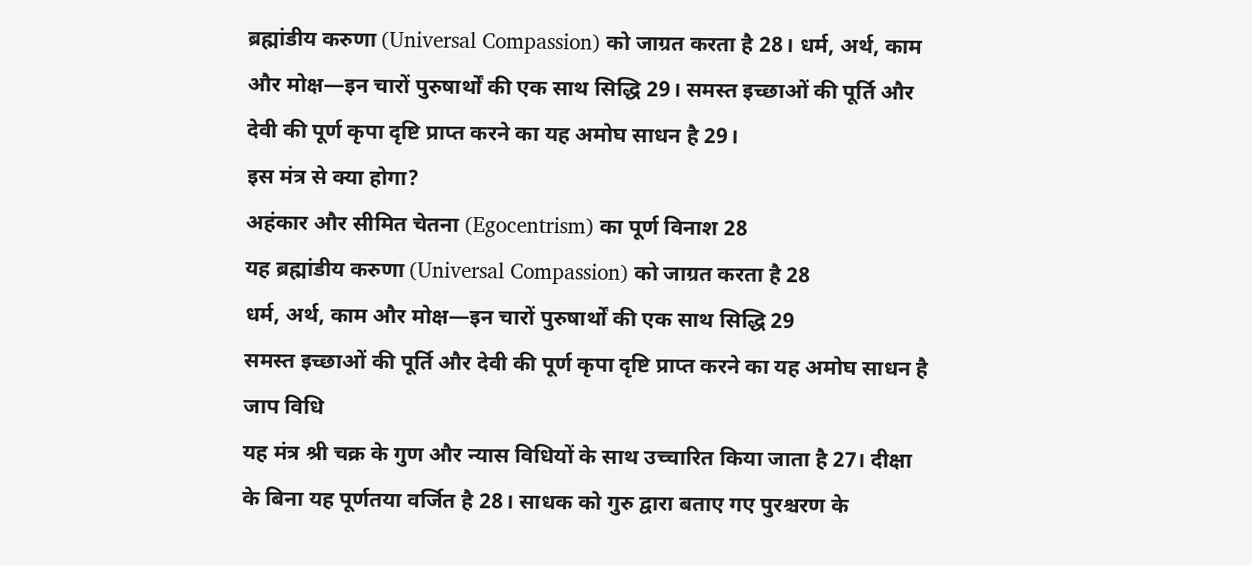ब्रह्मांडीय करुणा (Universal Compassion) को जाग्रत करता है 28। धर्म, अर्थ, काम और मोक्ष—इन चारों पुरुषार्थों की एक साथ सिद्धि 29। समस्त इच्छाओं की पूर्ति और देवी की पूर्ण कृपा दृष्टि प्राप्त करने का यह अमोघ साधन है 29।
इस मंत्र से क्या होगा?
अहंकार और सीमित चेतना (Egocentrism) का पूर्ण विनाश 28
यह ब्रह्मांडीय करुणा (Universal Compassion) को जाग्रत करता है 28
धर्म, अर्थ, काम और मोक्ष—इन चारों पुरुषार्थों की एक साथ सिद्धि 29
समस्त इच्छाओं की पूर्ति और देवी की पूर्ण कृपा दृष्टि प्राप्त करने का यह अमोघ साधन है
जाप विधि
यह मंत्र श्री चक्र के गुण और न्यास विधियों के साथ उच्चारित किया जाता है 27। दीक्षा के बिना यह पूर्णतया वर्जित है 28। साधक को गुरु द्वारा बताए गए पुरश्चरण के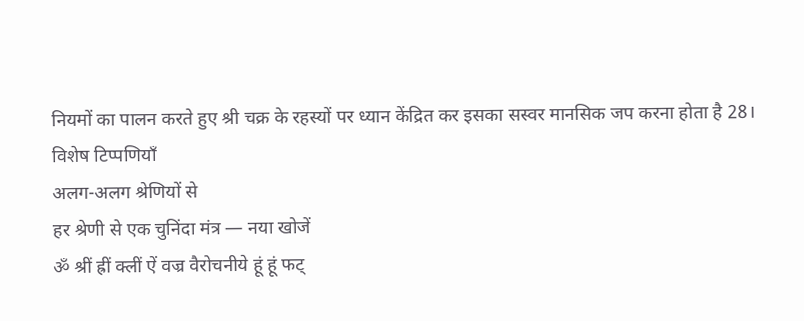नियमों का पालन करते हुए श्री चक्र के रहस्यों पर ध्यान केंद्रित कर इसका सस्वर मानसिक जप करना होता है 28।
विशेष टिप्पणियाँ
अलग-अलग श्रेणियों से
हर श्रेणी से एक चुनिंदा मंत्र — नया खोजें
ॐ श्रीं ह्रीं क्लीं ऐं वज्र वैरोचनीये हूं हूं फट्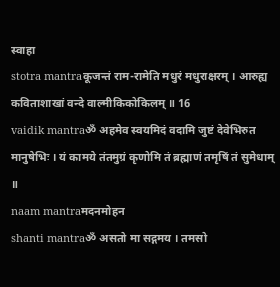स्वाहा
stotra mantraकूजन्तं राम-रामेति मधुरं मधुराक्षरम् । आरुह्य कविताशाखां वन्दे वाल्मीकिकोकिलम् ॥ 16
vaidik mantraॐ अहमेव स्वयमिदं वदामि जुष्टं देवेभिरुत मानुषेभिः । यं कामये तंतमुग्रं कृणोमि तं ब्रह्माणं तमृषिं तं सुमेधाम् ॥
naam mantraमदनमोहन
shanti mantraॐ असतो मा सद्गमय । तमसो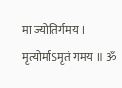मा ज्योतिर्गमय । मृत्योर्माऽमृतं गमय ॥ ॐ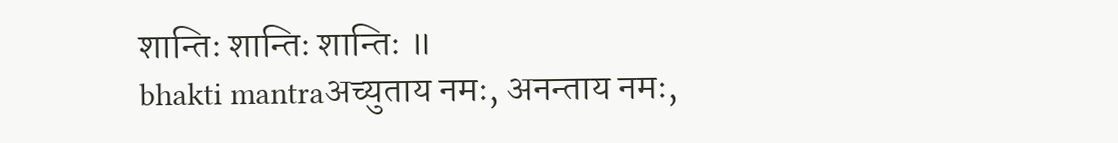शान्तिः शान्तिः शान्तिः ॥
bhakti mantraअच्युताय नमः, अनन्ताय नमः,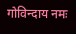गोविन्दाय नमः